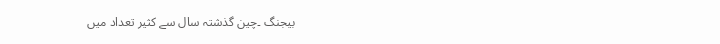بیجنگ ۔چین گذشتہ سال سے کثیر تعداد میں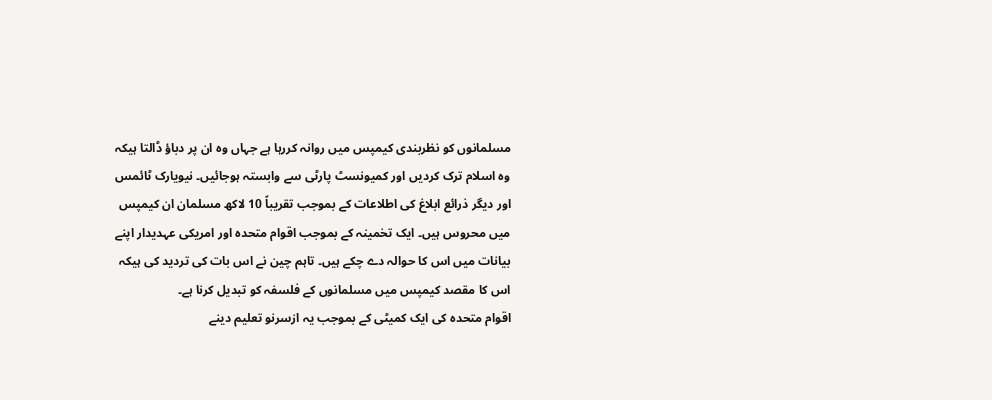مسلمانوں کو نظربندی کیمپس میں روانہ کررہا ہے جہاں وہ ان پر دباؤ ڈالتا ہیکہ وہ اسلام ترک کردیں اور کمیونسٹ پارٹی سے وابستہ ہوجائیں۔ نیویارک ٹائمس اور دیگر ذرائع ابلاغ کی اطلاعات کے بموجب تقریباً 10 لاکھ مسلمان ان کیمپس میں محروس ہیں۔ ایک تخمینہ کے بموجب اقوام متحدہ اور امریکی عہدیدار اپنے بیانات میں اس کا حوالہ دے چکے ہیں۔ تاہم چین نے اس بات کی تردید کی ہیکہ اس کا مقصد کیمپس میں مسلمانوں کے فلسفہ کو تبدیل کرنا ہے۔
اقوام متحدہ کی ایک کمیٹی کے بموجب یہ ازسرنو تعلیم دینے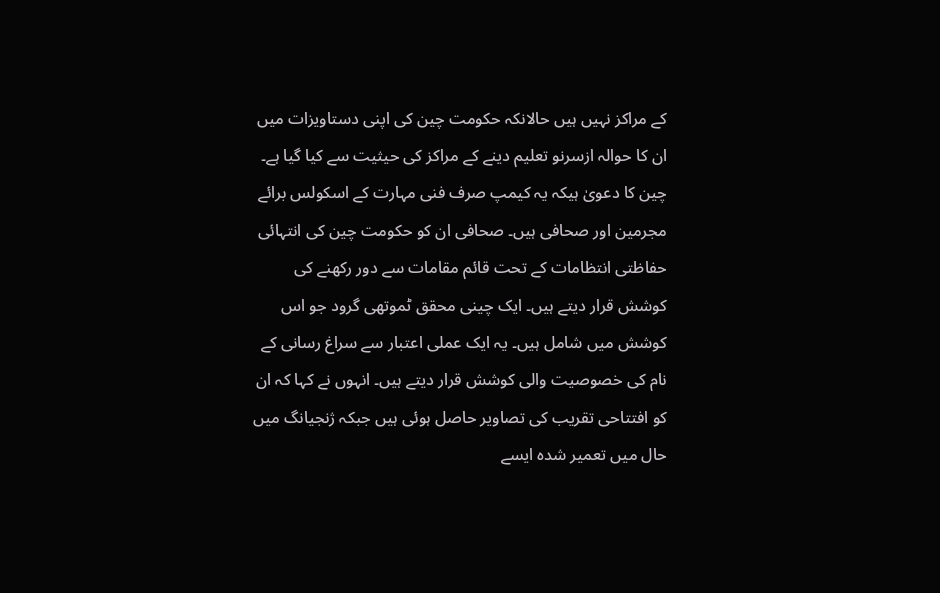کے مراکز نہیں ہیں حالانکہ حکومت چین کی اپنی دستاویزات میں ان کا حوالہ ازسرنو تعلیم دینے کے مراکز کی حیثیت سے کیا گیا ہے۔ چین کا دعویٰ ہیکہ یہ کیمپ صرف فنی مہارت کے اسکولس برائے مجرمین اور صحافی ہیں۔ صحافی ان کو حکومت چین کی انتہائی حفاظتی انتظامات کے تحت قائم مقامات سے دور رکھنے کی کوشش قرار دیتے ہیں۔ ایک چینی محقق ٹموتھی گرود جو اس کوشش میں شامل ہیں۔ یہ ایک عملی اعتبار سے سراغ رسانی کے نام کی خصوصیت والی کوشش قرار دیتے ہیں۔ انہوں نے کہا کہ ان کو افتتاحی تقریب کی تصاویر حاصل ہوئی ہیں جبکہ ژنجیانگ میں حال میں تعمیر شدہ ایسے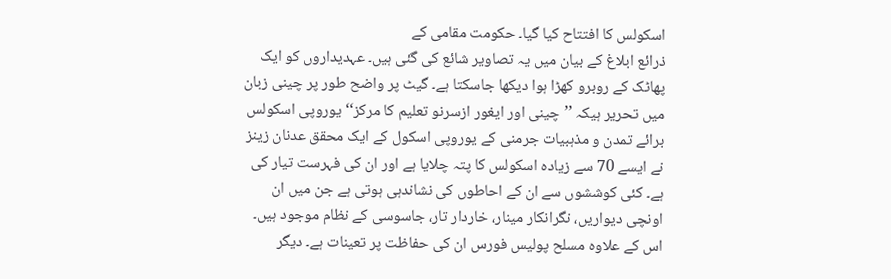اسکولس کا افتتاح کیا گیا۔ حکومت مقامی کے
ذرائع ابلاغ کے بیان میں یہ تصاویر شائع کی گئی ہیں۔ عہدیداروں کو ایک پھاٹک کے روبرو کھڑا ہوا دیکھا جاسکتا ہے۔ گیٹ پر واضح طور پر چینی زبان میں تحریر ہیکہ ’’چینی اور ایغور ازسرنو تعلیم کا مرکز‘‘ یوروپی اسکولس برائے تمدن و مذہبیات جرمنی کے یوروپی اسکول کے ایک محقق عدنان زینز نے ایسے 70 سے زیادہ اسکولس کا پتہ چلایا ہے اور ان کی فہرست تیار کی ہے۔ کئی کوششوں سے ان کے احاطوں کی نشاندہی ہوتی ہے جن میں ان اونچی دیواریں، نگرانکار مینار، خاردار تار، جاسوسی کے نظام موجود ہیں۔ اس کے علاوہ مسلح پولیس فورس ان کی حفاظت پر تعینات ہے۔ دیگر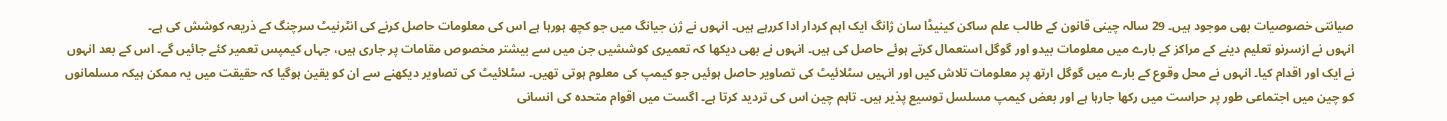صیانتی خصوصیات بھی موجود ہیں۔ 29 سالہ چینی قانون کے طالب علم ساکن کینیڈا سان ژانگ ایک اہم کردار ادا کررہے ہیں۔ انہوں نے ژن جیانگ میں جو کچھ ہورہا ہے اس کی معلومات حاصل کرنے کی انٹرنیٹ سرچنگ کے ذریعہ کوشش کی ہے۔
انہوں نے ازسرنو تعلیم دینے کے مراکز کے بارے میں معلومات بیدو اور گوگل استعمال کرتے ہوئے حاصل کی ہیں۔ انہوں نے بھی دیکھا کہ تعمیری کوششیں جن میں سے بیشتر مخصوص مقامات پر جاری ہیں، جہاں کیمپس تعمیر کئے جائیں گے۔ اس کے بعد انہوں نے ایک اور اقدام کیا۔ انہوں نے محل وقوع کے بارے میں گوگل ارتھ پر معلومات تلاش کیں اور انہیں سٹلائیٹ کی تصاویر حاصل ہوئیں جو کیمپ کی معلوم ہوتی تھیں۔ سٹلائیٹ کی تصاویر دیکھنے سے ان کو یقین ہوگیا کہ حقیقت میں یہ ممکن ہیکہ مسلمانوں کو چین میں اجتماعی طور پر حراست میں رکھا جارہا ہے اور بعض کیمپ مسلسل توسیع پذیر ہیں۔ تاہم چین اس کی تردید کرتا ہے۔ اگست میں اقوام متحدہ کی انسانی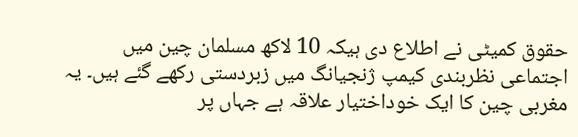حقوق کمیٹی نے اطلاع دی ہیکہ 10 لاکھ مسلمان چین میں اجتماعی نظربندی کیمپ ژنجیانگ میں زبردستی رکھے گئے ہیں۔ یہ مغربی چین کا ایک خوداختیار علاقہ ہے جہاں پر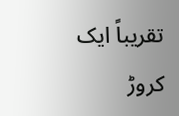تقریباً ایک کروڑ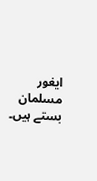ایغور مسلمان بستے ہیں۔